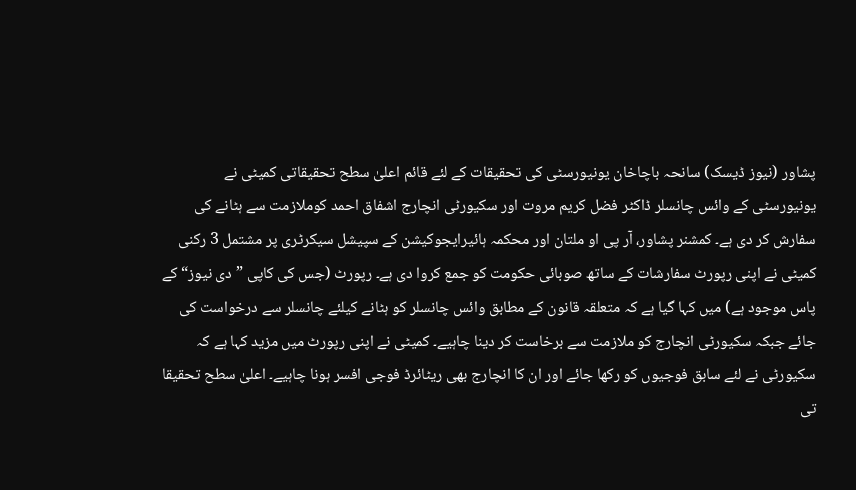پشاور (نیوز ڈیسک) سانحہ باچاخان یونیورسٹی کی تحقیقات کے لئے قائم اعلیٰ سطح تحقیقاتی کمیٹی نے یونیورسٹی کے وائس چانسلر ڈاکٹر فضل کریم مروت اور سکیورٹی انچارج اشفاق احمد کوملازمت سے ہٹانے کی سفارش کر دی ہے۔ کمشنر پشاور، آر پی او ملتان اور محکمہ ہائیرایجوکیشن کے سپیشل سیکرٹری پر مشتمل 3 رکنی کمیٹی نے اپنی رپورٹ سفارشات کے ساتھ صوبائی حکومت کو جمع کروا دی ہے۔ رپورٹ (جس کی کاپی ”دی نیوز“ کے پاس موجود ہے) میں کہا گیا ہے کہ متعلقہ قانون کے مطابق وائس چانسلر کو ہٹانے کیلئے چانسلر سے درخواست کی جائے جبکہ سکیورٹی انچارج کو ملازمت سے برخاست کر دینا چاہیے۔ کمیٹی نے اپنی رپورٹ میں مزید کہا ہے کہ سکیورٹی نے لئے سابق فوجیوں کو رکھا جائے اور ان کا انچارج بھی ریٹائرڈ فوجی افسر ہونا چاہیے۔ اعلیٰ سطح تحقیقا تی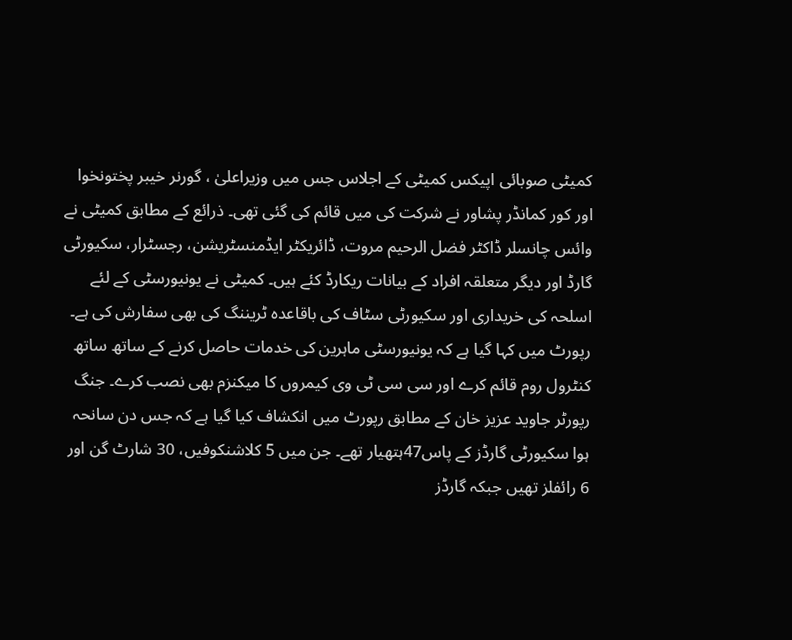کمیٹی صوبائی اپیکس کمیٹی کے اجلاس جس میں وزیراعلیٰ ، گورنر خیبر پختونخوا اور کور کمانڈر پشاور نے شرکت کی میں قائم کی گئی تھی۔ ذرائع کے مطابق کمیٹی نے وائس چانسلر ڈاکٹر فضل الرحیم مروت، ڈائریکٹر ایڈمنسٹریشن، رجسٹرار، سکیورٹی گارڈ اور دیگر متعلقہ افراد کے بیانات ریکارڈ کئے ہیں۔ کمیٹی نے یونیورسٹی کے لئے اسلحہ کی خریداری اور سکیورٹی سٹاف کی باقاعدہ ٹریننگ کی بھی سفارش کی ہے۔ رپورٹ میں کہا گیا ہے کہ یونیورسٹی ماہرین کی خدمات حاصل کرنے کے ساتھ ساتھ کنٹرول روم قائم کرے اور سی سی ٹی وی کیمروں کا میکنزم بھی نصب کرے۔ جنگ رپورٹر جاوید عزیز خان کے مطابق رپورٹ میں انکشاف کیا گیا ہے کہ جس دن سانحہ ہوا سکیورٹی گارڈز کے پاس47ہتھیار تھے۔ جن میں 5 کلاشنکوفیں، 30 شارٹ گن اور 6 رائفلز تھیں جبکہ گارڈز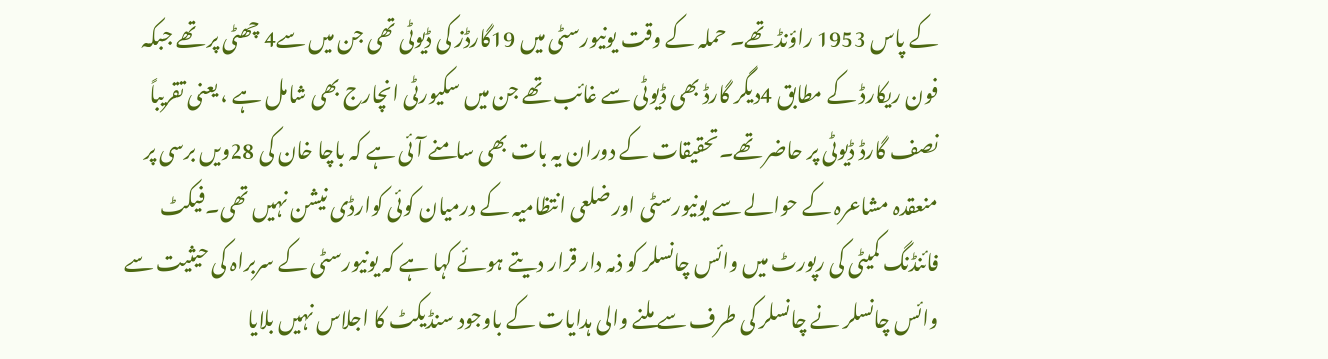کے پاس 1953 راؤنڈ تھے۔ حملہ کے وقت یونیورسٹی میں 19گارڈز کی ڈیوٹی تھی جن میں سے4 چھٹی پر تھے جبکہ فون ریکارڈ کے مطابق 4دیگر گارڈ بھی ڈیوٹی سے غائب تھے جن میں سکیورٹی انچارج بھی شامل ہے ، یعنی تقریباً نصف گارڈ ڈیوٹی پر حاضر تھے۔تحقیقات کے دوران یہ بات بھی سامنے آئی ہے کہ باچا خان کی 28ویں برسی پر منعقدہ مشاعرہ کے حوالے سے یونیورسٹی اور ضلعی انتظامیہ کے درمیان کوئی کوارڈی نیشن نہیں تھی۔فیکٹ فائنڈنگ کمیٹی کی رپورٹ میں وائس چانسلر کو ذمہ دار قرار دیتے ہوئے کہا ہے کہ یونیورسٹی کے سربراہ کی حیثیت سے وائس چانسلر نے چانسلر کی طرف سے ملنے والی ہدایات کے باوجود سنڈیکٹ کا اجلاس نہیں بلایا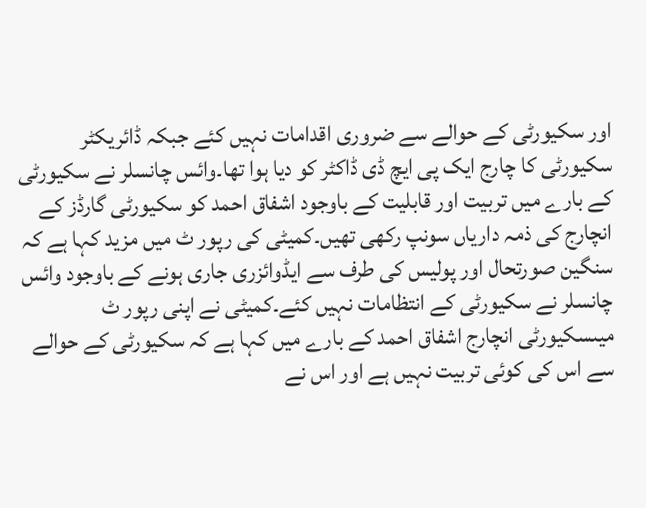اور سکیورٹی کے حوالے سے ضروری اقدامات نہیں کئے جبکہ ڈائریکٹر سکیورٹی کا چارج ایک پی ایچ ڈی ڈاکٹر کو دیا ہوا تھا۔وائس چانسلر نے سکیورٹی کے بارے میں تربیت اور قابلیت کے باوجود اشفاق احمد کو سکیورٹی گارڈز کے انچارج کی ذمہ داریاں سونپ رکھی تھیں۔کمیٹی کی رپور ٹ میں مزید کہا ہے کہ سنگین صورتحال اور پولیس کی طرف سے ایڈوائزری جاری ہونے کے باوجود وائس چانسلر نے سکیورٹی کے انتظامات نہیں کئے۔کمیٹی نے اپنی رپور ٹ میںسکیورٹی انچارج اشفاق احمد کے بارے میں کہا ہے کہ سکیورٹی کے حوالے سے اس کی کوئی تربیت نہیں ہے اور اس نے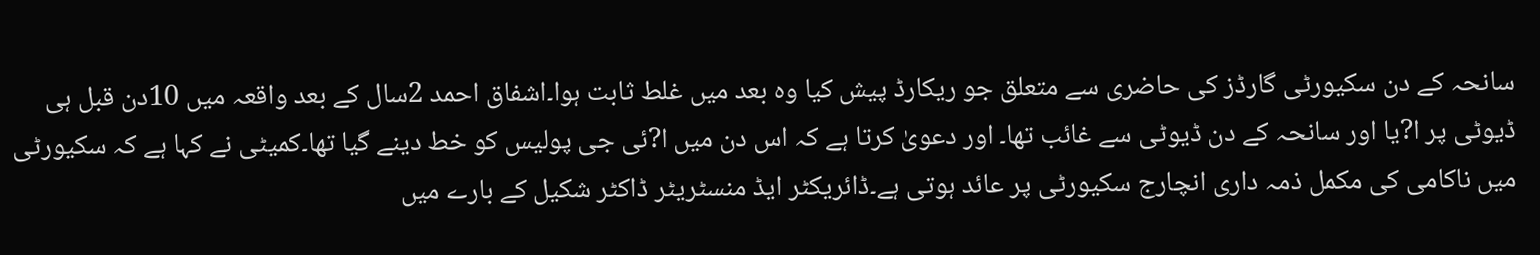سانحہ کے دن سکیورٹی گارڈز کی حاضری سے متعلق جو ریکارڈ پیش کیا وہ بعد میں غلط ثابت ہوا۔اشفاق احمد 2سال کے بعد واقعہ میں 10دن قبل ہی ڈیوٹی پر ا?یا اور سانحہ کے دن ڈیوٹی سے غائب تھا۔ اور دعویٰ کرتا ہے کہ اس دن میں ا?ئی جی پولیس کو خط دینے گیا تھا۔کمیٹی نے کہا ہے کہ سکیورٹی میں ناکامی کی مکمل ذمہ داری انچارج سکیورٹی پر عائد ہوتی ہے۔ڈائریکٹر ایڈ منسٹریٹر ڈاکٹر شکیل کے بارے میں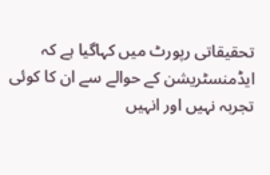تحقیقاتی رپورٹ میں کہاگیا ہے کہ ایڈمنسٹریشن کے حوالے سے ان کا کوئی تجربہ نہیں اور انہیں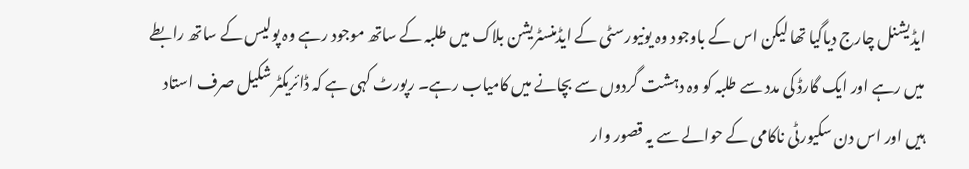ایڈیشنل چارج دیاگیا تھا لیکن اس کے باوجود وہ یونیورسٹی کے ایڈمنسٹریشن بلاک میں طلبہ کے ساتھ موجود رہے وہ پولیس کے ساتھ رابطے میں رہے اور ایک گارڈ کی مدد سے طلبہ کو وہ دہشت گردوں سے بچانے میں کامیاب رہے۔ رپورٹ کہی ہے کہ ڈائریکٹر شکیل صرف استاد ہیں اور اس دن سکیورٹی ناکامی کے حوالے سے یہ قصور وار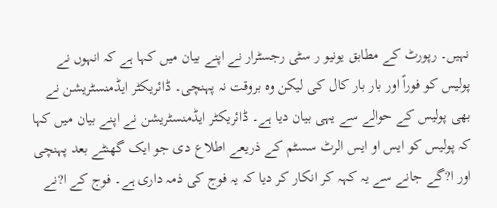نہیں۔ رپورٹ کے مطابق یونیو ر سٹی رجسٹرار نے اپنے بیان میں کہا ہے کہ انہوں نے پولیس کو فوراً اور بار بار کال کی لیکن وہ بروقت نہ پہنچی۔ ڈائریکٹر ایڈمنسٹریشن نے بھی پولیس کے حوالے سے یہی بیان دیا ہے۔ ڈائریکٹر ایڈمنسٹریشن نے اپنے بیان میں کہا کہ پولیس کو ایس او ایس الرٹ سسٹم کے ذریعے اطلاع دی جو ایک گھنٹے بعد پہنچی اور ا?گے جانے سے یہ کہہ کر انکار کر دیا کہ یہ فوج کی ذمہ داری ہے۔ فوج کے ا?نے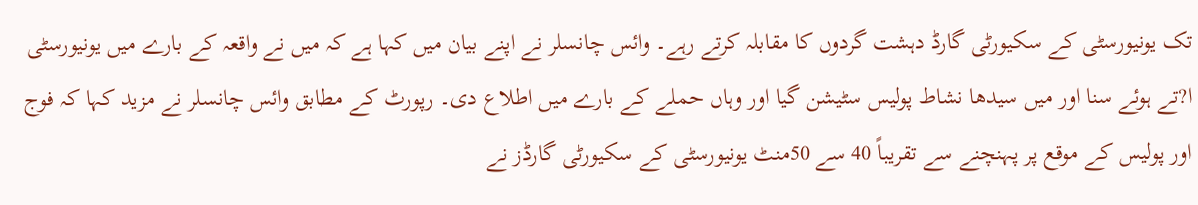تک یونیورسٹی کے سکیورٹی گارڈ دہشت گردوں کا مقابلہ کرتے رہے۔ وائس چانسلر نے اپنے بیان میں کہا ہے کہ میں نے واقعہ کے بارے میں یونیورسٹی ا?تے ہوئے سنا اور میں سیدھا نشاط پولیس سٹیشن گیا اور وہاں حملے کے بارے میں اطلاع دی۔ رپورٹ کے مطابق وائس چانسلر نے مزید کہا کہ فوج اور پولیس کے موقع پر پہنچنے سے تقریباً 40 سے 50منٹ یونیورسٹی کے سکیورٹی گارڈز نے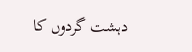دہشت گردوں کا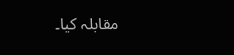مقابلہ کیا۔